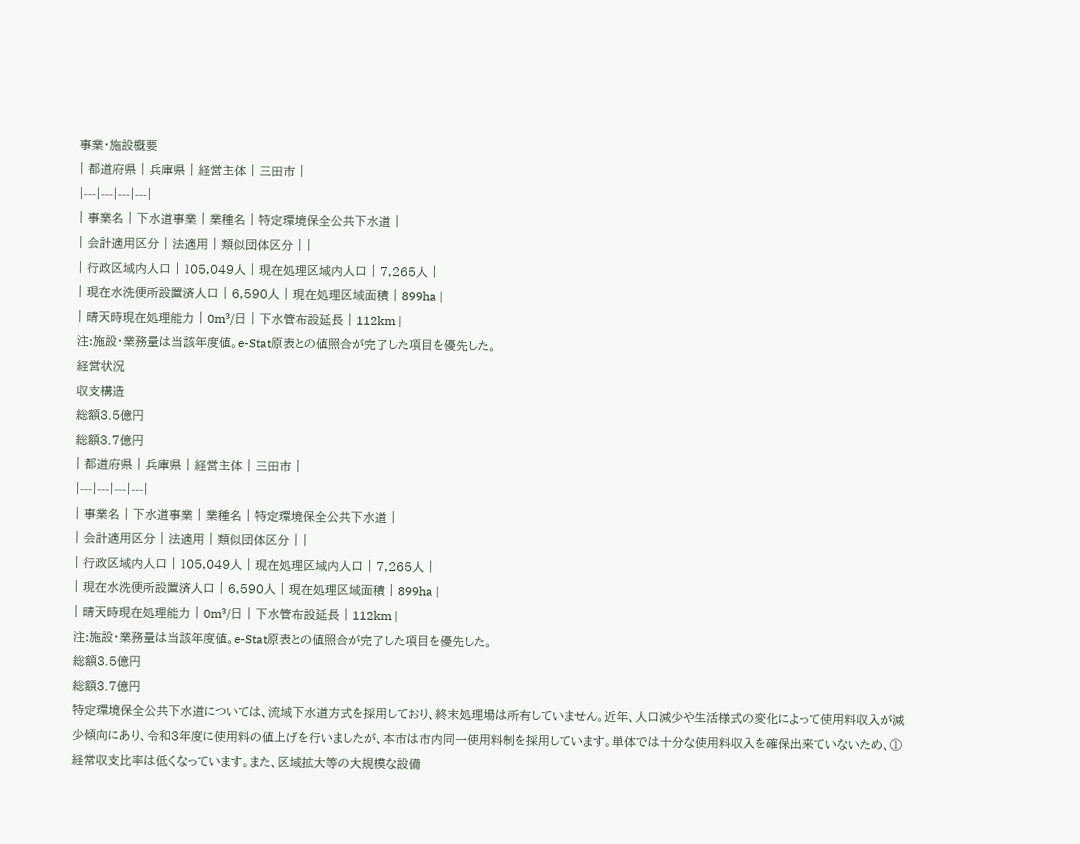事業・施設概要
| 都道府県 | 兵庫県 | 経営主体 | 三田市 |
|---|---|---|---|
| 事業名 | 下水道事業 | 業種名 | 特定環境保全公共下水道 |
| 会計適用区分 | 法適用 | 類似団体区分 | |
| 行政区域内人口 | 105,049人 | 現在処理区域内人口 | 7,265人 |
| 現在水洗便所設置済人口 | 6,590人 | 現在処理区域面積 | 899ha |
| 晴天時現在処理能力 | 0m³/日 | 下水管布設延長 | 112km |
注:施設・業務量は当該年度値。e-Stat原表との値照合が完了した項目を優先した。
経営状況
収支構造
総額3.5億円
総額3.7億円
| 都道府県 | 兵庫県 | 経営主体 | 三田市 |
|---|---|---|---|
| 事業名 | 下水道事業 | 業種名 | 特定環境保全公共下水道 |
| 会計適用区分 | 法適用 | 類似団体区分 | |
| 行政区域内人口 | 105,049人 | 現在処理区域内人口 | 7,265人 |
| 現在水洗便所設置済人口 | 6,590人 | 現在処理区域面積 | 899ha |
| 晴天時現在処理能力 | 0m³/日 | 下水管布設延長 | 112km |
注:施設・業務量は当該年度値。e-Stat原表との値照合が完了した項目を優先した。
総額3.5億円
総額3.7億円
特定環境保全公共下水道については、流域下水道方式を採用しており、終末処理場は所有していません。近年、人口減少や生活様式の変化によって使用料収入が減少傾向にあり、令和3年度に使用料の値上げを行いましたが、本市は市内同一使用料制を採用しています。単体では十分な使用料収入を確保出来ていないため、①経常収支比率は低くなっています。また、区域拡大等の大規模な設備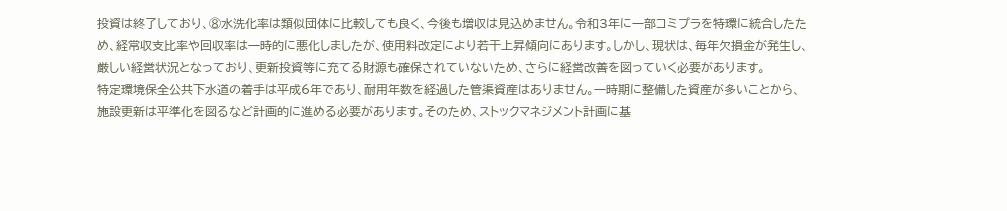投資は終了しており、⑧水洗化率は類似団体に比較しても良く、今後も増収は見込めません。令和3年に一部コミプラを特環に統合したため、経常収支比率や回収率は一時的に悪化しましたが、使用料改定により若干上昇傾向にあります。しかし、現状は、毎年欠損金が発生し、厳しい経営状況となっており、更新投資等に充てる財源も確保されていないため、さらに経営改善を図っていく必要があります。
特定環境保全公共下水道の着手は平成6年であり、耐用年数を経過した管渠資産はありません。一時期に整備した資産が多いことから、施設更新は平準化を図るなど計画的に進める必要があります。そのため、ストックマネジメント計画に基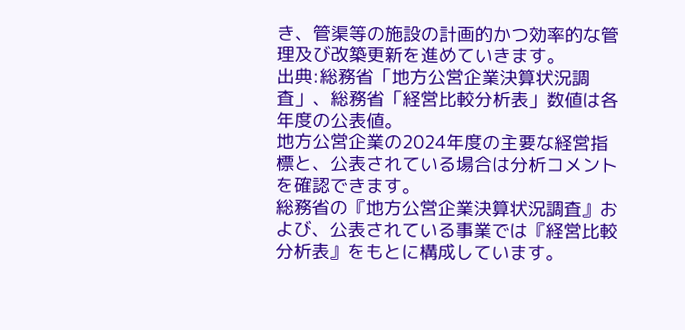き、管渠等の施設の計画的かつ効率的な管理及び改築更新を進めていきます。
出典:総務省「地方公営企業決算状況調査」、総務省「経営比較分析表」数値は各年度の公表値。
地方公営企業の2024年度の主要な経営指標と、公表されている場合は分析コメントを確認できます。
総務省の『地方公営企業決算状況調査』および、公表されている事業では『経営比較分析表』をもとに構成しています。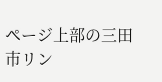ページ上部の三田市リン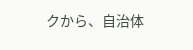クから、自治体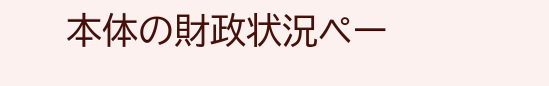本体の財政状況ペー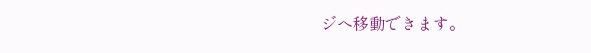ジへ移動できます。